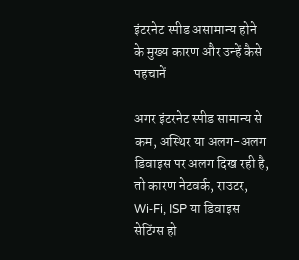इंटरनेट स्पीड असामान्य होने के मुख्य कारण और उन्हें कैसे पहचानें

अगर इंटरनेट स्पीड सामान्य से कम, अस्थिर या अलग-अलग डिवाइस पर अलग दिख रही है, तो कारण नेटवर्क, राउटर, Wi‑Fi, ISP या डिवाइस सेटिंग्स हो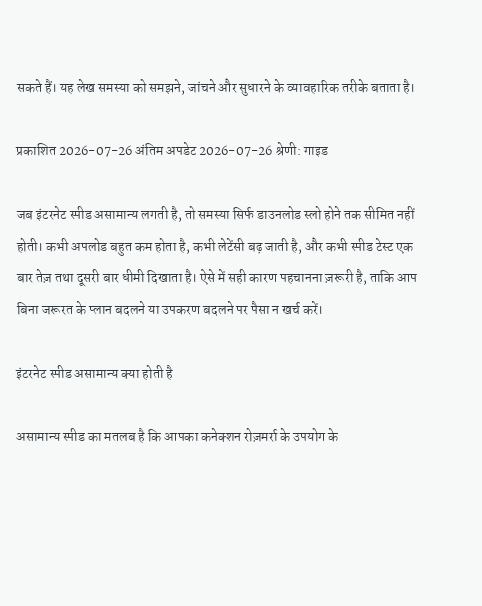सकते हैं। यह लेख समस्या को समझने, जांचने और सुधारने के व्यावहारिक तरीके बताता है।

प्रकाशित 2026-07-26 अंतिम अपडेट 2026-07-26 श्रेणी: गाइड

जब इंटरनेट स्पीड असामान्य लगती है, तो समस्या सिर्फ डाउनलोड स्लो होने तक सीमित नहीं होती। कभी अपलोड बहुत कम होता है, कभी लेटेंसी बढ़ जाती है, और कभी स्पीड टेस्ट एक बार तेज़ तथा दूसरी बार धीमी दिखाता है। ऐसे में सही कारण पहचानना ज़रूरी है, ताकि आप बिना जरूरत के प्लान बदलने या उपकरण बदलने पर पैसा न खर्च करें।

इंटरनेट स्पीड असामान्य क्या होती है

असामान्य स्पीड का मतलब है कि आपका कनेक्शन रोज़मर्रा के उपयोग के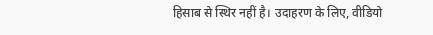हिसाब से स्थिर नहीं है। उदाहरण के लिए, वीडियो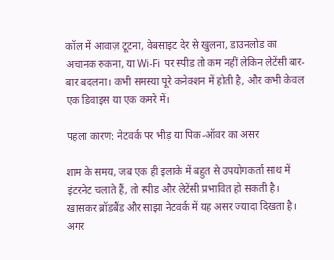कॉल में आवाज़ टूटना, वेबसाइट देर से खुलना, डाउनलोड का अचानक रुकना, या Wi‑Fi पर स्पीड तो कम नहीं लेकिन लेटेंसी बार-बार बदलना। कभी समस्या पूरे कनेक्शन में होती है, और कभी केवल एक डिवाइस या एक कमरे में।

पहला कारण: नेटवर्क पर भीड़ या पिक-ऑवर का असर

शाम के समय, जब एक ही इलाके में बहुत से उपयोगकर्ता साथ में इंटरनेट चलाते हैं, तो स्पीड और लेटेंसी प्रभावित हो सकती है। खासकर ब्रॉडबैंड और साझा नेटवर्क में यह असर ज्यादा दिखता है। अगर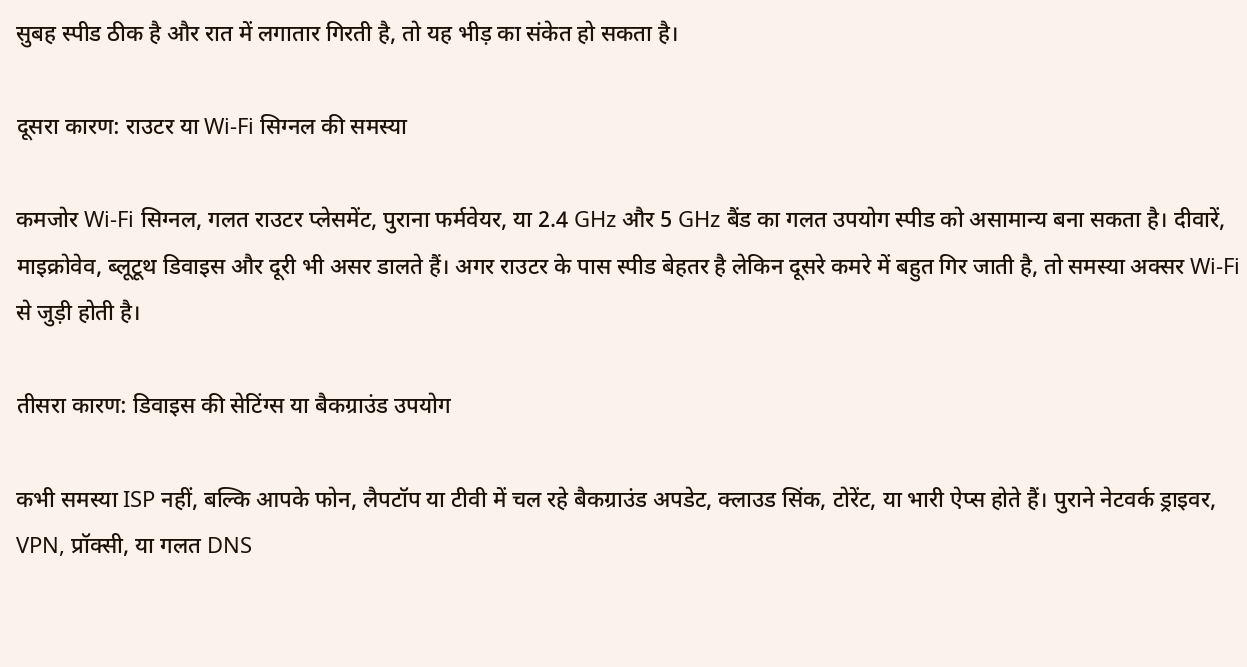सुबह स्पीड ठीक है और रात में लगातार गिरती है, तो यह भीड़ का संकेत हो सकता है।

दूसरा कारण: राउटर या Wi‑Fi सिग्नल की समस्या

कमजोर Wi‑Fi सिग्नल, गलत राउटर प्लेसमेंट, पुराना फर्मवेयर, या 2.4 GHz और 5 GHz बैंड का गलत उपयोग स्पीड को असामान्य बना सकता है। दीवारें, माइक्रोवेव, ब्लूटूथ डिवाइस और दूरी भी असर डालते हैं। अगर राउटर के पास स्पीड बेहतर है लेकिन दूसरे कमरे में बहुत गिर जाती है, तो समस्या अक्सर Wi‑Fi से जुड़ी होती है।

तीसरा कारण: डिवाइस की सेटिंग्स या बैकग्राउंड उपयोग

कभी समस्या ISP नहीं, बल्कि आपके फोन, लैपटॉप या टीवी में चल रहे बैकग्राउंड अपडेट, क्लाउड सिंक, टोरेंट, या भारी ऐप्स होते हैं। पुराने नेटवर्क ड्राइवर, VPN, प्रॉक्सी, या गलत DNS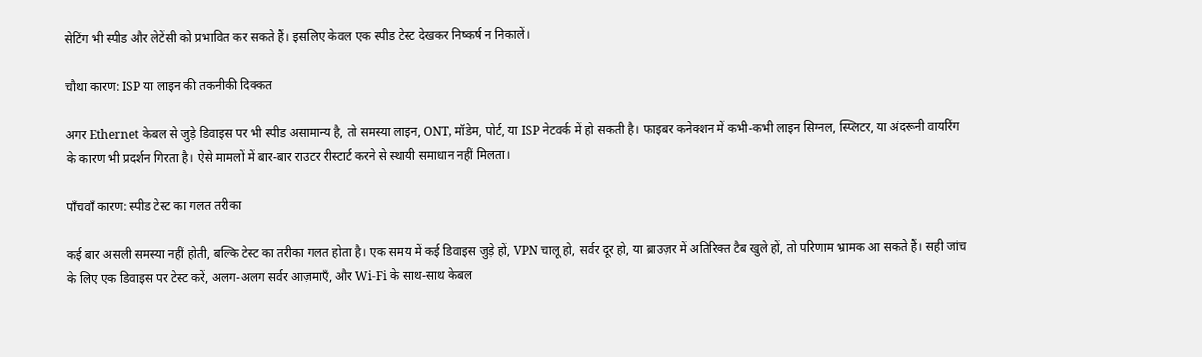सेटिंग भी स्पीड और लेटेंसी को प्रभावित कर सकते हैं। इसलिए केवल एक स्पीड टेस्ट देखकर निष्कर्ष न निकालें।

चौथा कारण: ISP या लाइन की तकनीकी दिक्कत

अगर Ethernet केबल से जुड़े डिवाइस पर भी स्पीड असामान्य है, तो समस्या लाइन, ONT, मॉडेम, पोर्ट, या ISP नेटवर्क में हो सकती है। फाइबर कनेक्शन में कभी-कभी लाइन सिग्नल, स्प्लिटर, या अंदरूनी वायरिंग के कारण भी प्रदर्शन गिरता है। ऐसे मामलों में बार-बार राउटर रीस्टार्ट करने से स्थायी समाधान नहीं मिलता।

पाँचवाँ कारण: स्पीड टेस्ट का गलत तरीका

कई बार असली समस्या नहीं होती, बल्कि टेस्ट का तरीका गलत होता है। एक समय में कई डिवाइस जुड़े हों, VPN चालू हो, सर्वर दूर हो, या ब्राउज़र में अतिरिक्त टैब खुले हों, तो परिणाम भ्रामक आ सकते हैं। सही जांच के लिए एक डिवाइस पर टेस्ट करें, अलग-अलग सर्वर आज़माएँ, और Wi‑Fi के साथ-साथ केबल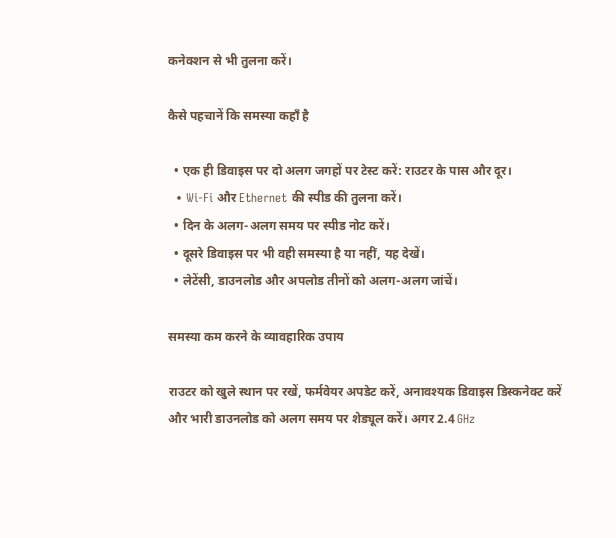कनेक्शन से भी तुलना करें।

कैसे पहचानें कि समस्या कहाँ है

  • एक ही डिवाइस पर दो अलग जगहों पर टेस्ट करें: राउटर के पास और दूर।
  • Wi‑Fi और Ethernet की स्पीड की तुलना करें।
  • दिन के अलग-अलग समय पर स्पीड नोट करें।
  • दूसरे डिवाइस पर भी वही समस्या है या नहीं, यह देखें।
  • लेटेंसी, डाउनलोड और अपलोड तीनों को अलग-अलग जांचें।

समस्या कम करने के व्यावहारिक उपाय

राउटर को खुले स्थान पर रखें, फर्मवेयर अपडेट करें, अनावश्यक डिवाइस डिस्कनेक्ट करें और भारी डाउनलोड को अलग समय पर शेड्यूल करें। अगर 2.4 GHz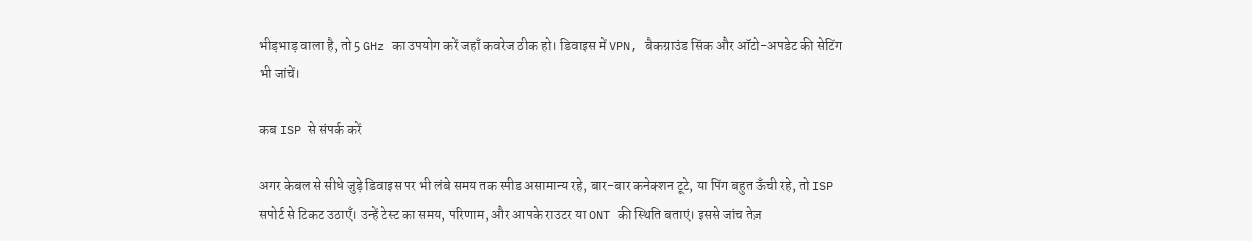भीड़भाड़ वाला है, तो 5 GHz का उपयोग करें जहाँ कवरेज ठीक हो। डिवाइस में VPN, बैकग्राउंड सिंक और ऑटो-अपडेट की सेटिंग भी जांचें।

कब ISP से संपर्क करें

अगर केबल से सीधे जुड़े डिवाइस पर भी लंबे समय तक स्पीड असामान्य रहे, बार-बार कनेक्शन टूटे, या पिंग बहुत ऊँची रहे, तो ISP सपोर्ट से टिकट उठाएँ। उन्हें टेस्ट का समय, परिणाम, और आपके राउटर या ONT की स्थिति बताएं। इससे जांच तेज़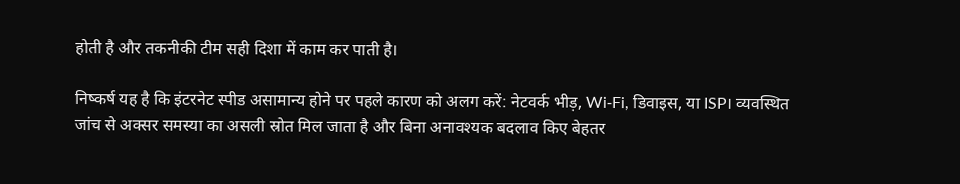होती है और तकनीकी टीम सही दिशा में काम कर पाती है।

निष्कर्ष यह है कि इंटरनेट स्पीड असामान्य होने पर पहले कारण को अलग करें: नेटवर्क भीड़, Wi‑Fi, डिवाइस, या ISP। व्यवस्थित जांच से अक्सर समस्या का असली स्रोत मिल जाता है और बिना अनावश्यक बदलाव किए बेहतर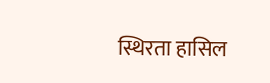स्थिरता हासिल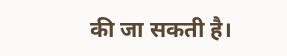की जा सकती है।